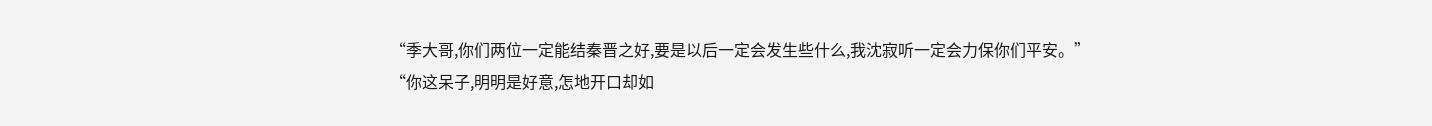“季大哥,你们两位一定能结秦晋之好,要是以后一定会发生些什么,我沈寂听一定会力保你们平安。”
“你这呆子,明明是好意,怎地开口却如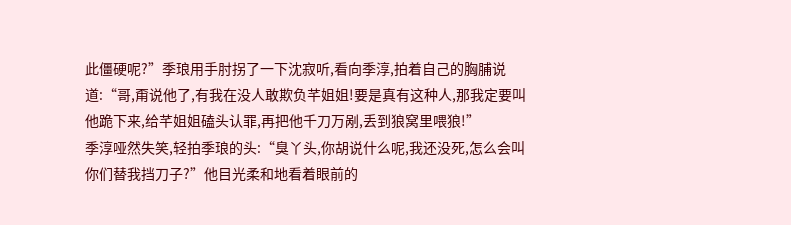此僵硬呢?”季琅用手肘拐了一下沈寂听,看向季淳,拍着自己的胸脯说道:“哥,甭说他了,有我在没人敢欺负芊姐姐!要是真有这种人,那我定要叫他跪下来,给芊姐姐磕头认罪,再把他千刀万剐,丢到狼窝里喂狼!”
季淳哑然失笑,轻拍季琅的头:“臭丫头,你胡说什么呢,我还没死,怎么会叫你们替我挡刀子?”他目光柔和地看着眼前的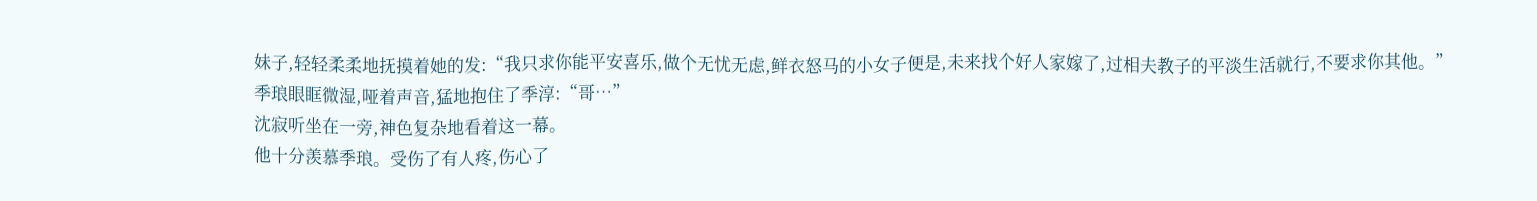妹子,轻轻柔柔地抚摸着她的发:“我只求你能平安喜乐,做个无忧无虑,鲜衣怒马的小女子便是,未来找个好人家嫁了,过相夫教子的平淡生活就行,不要求你其他。”
季琅眼眶微湿,哑着声音,猛地抱住了季淳:“哥…”
沈寂听坐在一旁,神色复杂地看着这一幕。
他十分羡慕季琅。受伤了有人疼,伤心了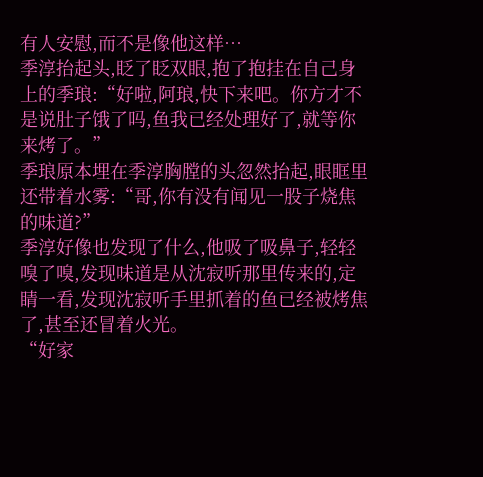有人安慰,而不是像他这样…
季淳抬起头,眨了眨双眼,抱了抱挂在自己身上的季琅:“好啦,阿琅,快下来吧。你方才不是说肚子饿了吗,鱼我已经处理好了,就等你来烤了。”
季琅原本埋在季淳胸膛的头忽然抬起,眼眶里还带着水雾:“哥,你有没有闻见一股子烧焦的味道?”
季淳好像也发现了什么,他吸了吸鼻子,轻轻嗅了嗅,发现味道是从沈寂听那里传来的,定睛一看,发现沈寂听手里抓着的鱼已经被烤焦了,甚至还冒着火光。
“好家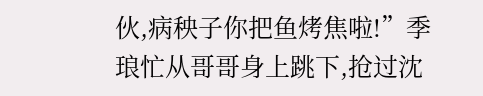伙,病秧子你把鱼烤焦啦!”季琅忙从哥哥身上跳下,抢过沈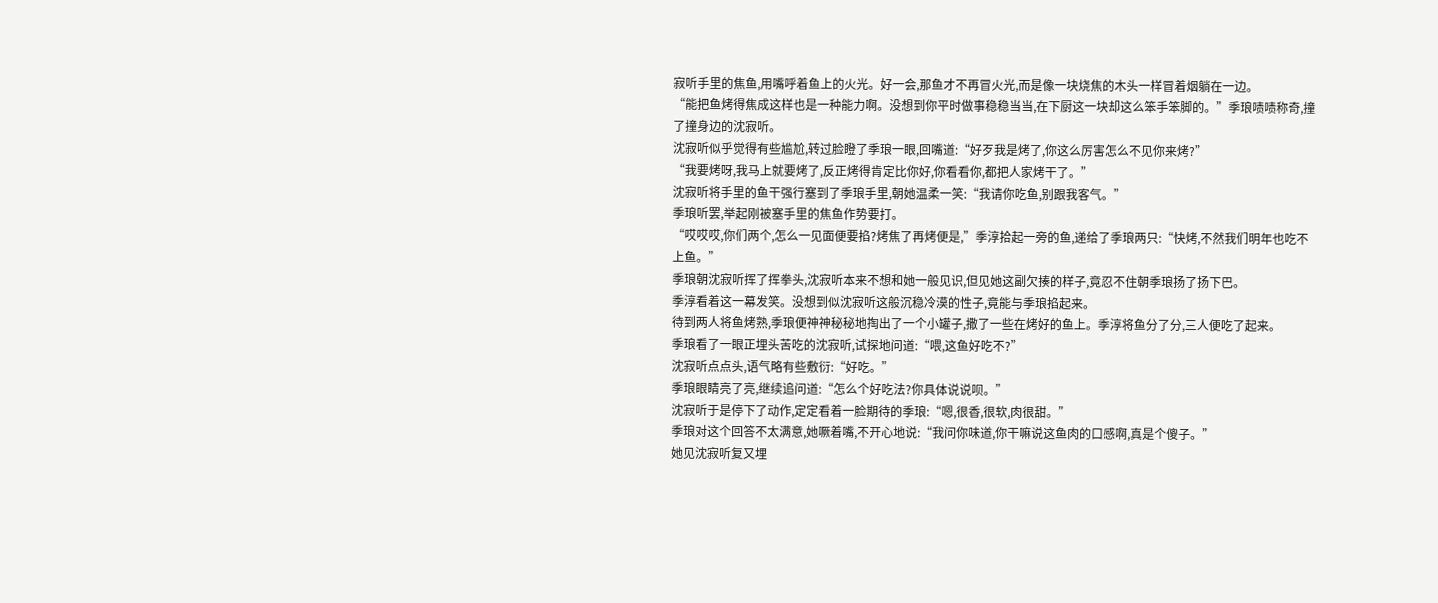寂听手里的焦鱼,用嘴呼着鱼上的火光。好一会,那鱼才不再冒火光,而是像一块烧焦的木头一样冒着烟躺在一边。
“能把鱼烤得焦成这样也是一种能力啊。没想到你平时做事稳稳当当,在下厨这一块却这么笨手笨脚的。”季琅啧啧称奇,撞了撞身边的沈寂听。
沈寂听似乎觉得有些尴尬,转过脸瞪了季琅一眼,回嘴道:“好歹我是烤了,你这么厉害怎么不见你来烤?”
“我要烤呀,我马上就要烤了,反正烤得肯定比你好,你看看你,都把人家烤干了。”
沈寂听将手里的鱼干强行塞到了季琅手里,朝她温柔一笑:“我请你吃鱼,别跟我客气。”
季琅听罢,举起刚被塞手里的焦鱼作势要打。
“哎哎哎,你们两个,怎么一见面便要掐?烤焦了再烤便是,”季淳拾起一旁的鱼,递给了季琅两只:“快烤,不然我们明年也吃不上鱼。”
季琅朝沈寂听挥了挥拳头,沈寂听本来不想和她一般见识,但见她这副欠揍的样子,竟忍不住朝季琅扬了扬下巴。
季淳看着这一幕发笑。没想到似沈寂听这般沉稳冷漠的性子,竟能与季琅掐起来。
待到两人将鱼烤熟,季琅便神神秘秘地掏出了一个小罐子,撒了一些在烤好的鱼上。季淳将鱼分了分,三人便吃了起来。
季琅看了一眼正埋头苦吃的沈寂听,试探地问道:“喂,这鱼好吃不?”
沈寂听点点头,语气略有些敷衍:“好吃。”
季琅眼睛亮了亮,继续追问道:“怎么个好吃法?你具体说说呗。”
沈寂听于是停下了动作,定定看着一脸期待的季琅:“嗯,很香,很软,肉很甜。”
季琅对这个回答不太满意,她噘着嘴,不开心地说:“我问你味道,你干嘛说这鱼肉的口感啊,真是个傻子。”
她见沈寂听复又埋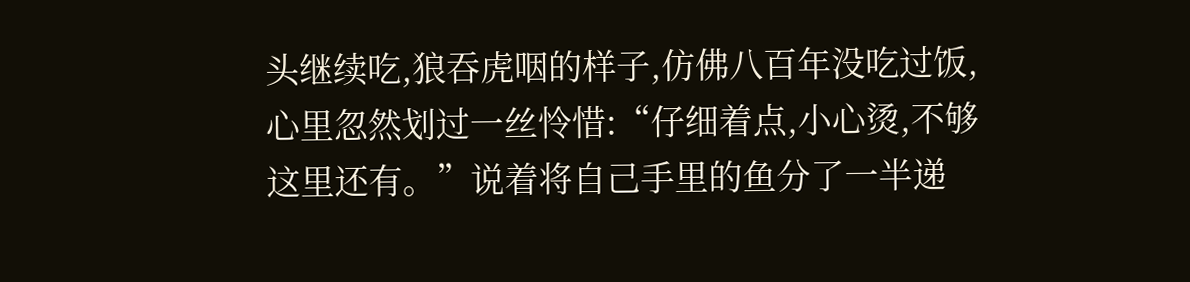头继续吃,狼吞虎咽的样子,仿佛八百年没吃过饭,心里忽然划过一丝怜惜:“仔细着点,小心烫,不够这里还有。”说着将自己手里的鱼分了一半递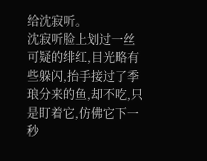给沈寂听。
沈寂听脸上划过一丝可疑的绯红,目光略有些躲闪,抬手接过了季琅分来的鱼,却不吃,只是盯着它,仿佛它下一秒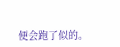便会跑了似的。